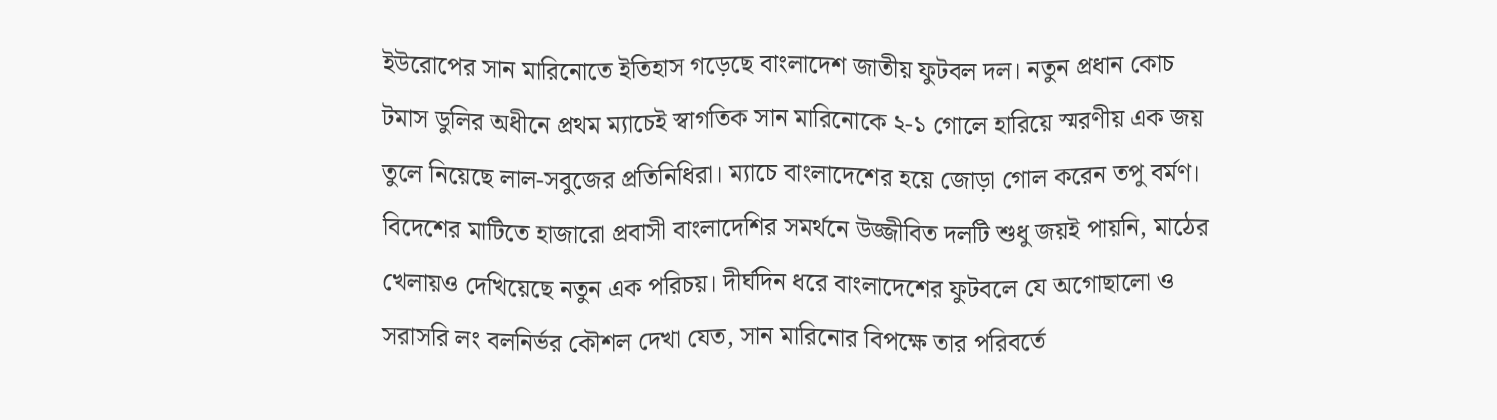ইউরোপের সান মারিনোতে ইতিহাস গড়েছে বাংলাদেশ জাতীয় ফুটবল দল। নতুন প্রধান কোচ টমাস ডুলির অধীনে প্রথম ম্যাচেই স্বাগতিক সান মারিনোকে ২-১ গোলে হারিয়ে স্মরণীয় এক জয় তুলে নিয়েছে লাল-সবুজের প্রতিনিধিরা। ম্যাচে বাংলাদেশের হয়ে জোড়া গোল করেন তপু বর্মণ।
বিদেশের মাটিতে হাজারো প্রবাসী বাংলাদেশির সমর্থনে উজ্জীবিত দলটি শুধু জয়ই পায়নি, মাঠের খেলায়ও দেখিয়েছে নতুন এক পরিচয়। দীর্ঘদিন ধরে বাংলাদেশের ফুটবলে যে অগোছালো ও সরাসরি লং বলনির্ভর কৌশল দেখা যেত, সান মারিনোর বিপক্ষে তার পরিবর্তে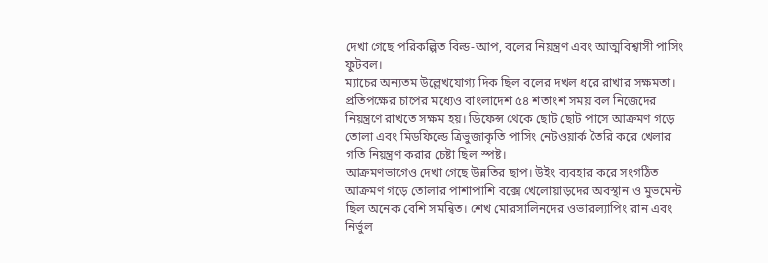দেখা গেছে পরিকল্পিত বিল্ড-আপ, বলের নিয়ন্ত্রণ এবং আত্মবিশ্বাসী পাসিং ফুটবল।
ম্যাচের অন্যতম উল্লেখযোগ্য দিক ছিল বলের দখল ধরে রাখার সক্ষমতা। প্রতিপক্ষের চাপের মধ্যেও বাংলাদেশ ৫৪ শতাংশ সময় বল নিজেদের নিয়ন্ত্রণে রাখতে সক্ষম হয়। ডিফেন্স থেকে ছোট ছোট পাসে আক্রমণ গড়ে তোলা এবং মিডফিল্ডে ত্রিভুজাকৃতি পাসিং নেটওয়ার্ক তৈরি করে খেলার গতি নিয়ন্ত্রণ করার চেষ্টা ছিল স্পষ্ট।
আক্রমণভাগেও দেখা গেছে উন্নতির ছাপ। উইং ব্যবহার করে সংগঠিত আক্রমণ গড়ে তোলার পাশাপাশি বক্সে খেলোয়াড়দের অবস্থান ও মুভমেন্ট ছিল অনেক বেশি সমন্বিত। শেখ মোরসালিনদের ওভারল্যাপিং রান এবং নির্ভুল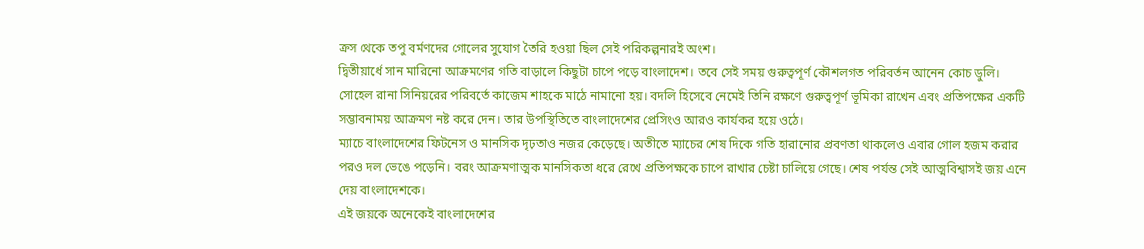ক্রস থেকে তপু বর্মণদের গোলের সুযোগ তৈরি হওয়া ছিল সেই পরিকল্পনারই অংশ।
দ্বিতীয়ার্ধে সান মারিনো আক্রমণের গতি বাড়ালে কিছুটা চাপে পড়ে বাংলাদেশ। তবে সেই সময় গুরুত্বপূর্ণ কৌশলগত পরিবর্তন আনেন কোচ ডুলি। সোহেল রানা সিনিয়রের পরিবর্তে কাজেম শাহকে মাঠে নামানো হয়। বদলি হিসেবে নেমেই তিনি রক্ষণে গুরুত্বপূর্ণ ভূমিকা রাখেন এবং প্রতিপক্ষের একটি সম্ভাবনাময় আক্রমণ নষ্ট করে দেন। তার উপস্থিতিতে বাংলাদেশের প্রেসিংও আরও কার্যকর হয়ে ওঠে।
ম্যাচে বাংলাদেশের ফিটনেস ও মানসিক দৃঢ়তাও নজর কেড়েছে। অতীতে ম্যাচের শেষ দিকে গতি হারানোর প্রবণতা থাকলেও এবার গোল হজম করার পরও দল ভেঙে পড়েনি। বরং আক্রমণাত্মক মানসিকতা ধরে রেখে প্রতিপক্ষকে চাপে রাখার চেষ্টা চালিয়ে গেছে। শেষ পর্যন্ত সেই আত্মবিশ্বাসই জয় এনে দেয় বাংলাদেশকে।
এই জয়কে অনেকেই বাংলাদেশের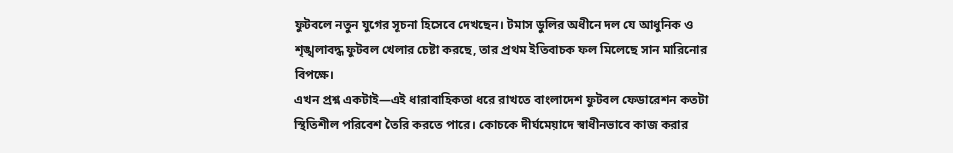ফুটবলে নতুন যুগের সূচনা হিসেবে দেখছেন। টমাস ডুলির অধীনে দল যে আধুনিক ও শৃঙ্খলাবদ্ধ ফুটবল খেলার চেষ্টা করছে, তার প্রথম ইতিবাচক ফল মিলেছে সান মারিনোর বিপক্ষে।
এখন প্রশ্ন একটাই—এই ধারাবাহিকতা ধরে রাখতে বাংলাদেশ ফুটবল ফেডারেশন কতটা স্থিতিশীল পরিবেশ তৈরি করতে পারে। কোচকে দীর্ঘমেয়াদে স্বাধীনভাবে কাজ করার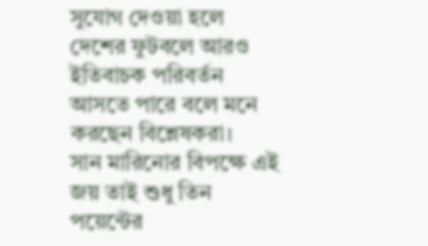সুযোগ দেওয়া হলে দেশের ফুটবলে আরও ইতিবাচক পরিবর্তন আসতে পারে বলে মনে করছেন বিশ্লেষকরা।
সান মারিনোর বিপক্ষে এই জয় তাই শুধু তিন পয়েন্টের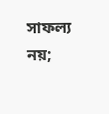সাফল্য নয়;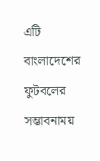এটি বাংলাদেশের ফুটবলের সম্ভাবনাময়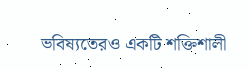ভবিষ্যতেরও একটি শক্তিশালী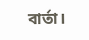বার্তা।